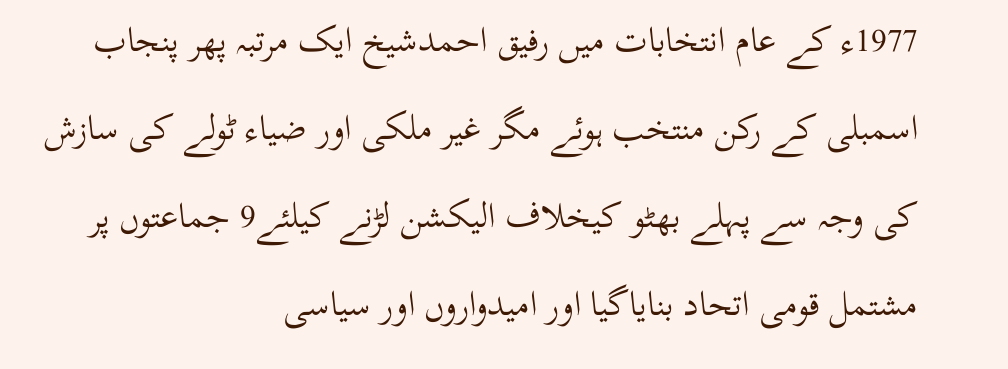1977ء کے عام انتخابات میں رفیق احمدشیخ ایک مرتبہ پھر پنجاب اسمبلی کے رکن منتخب ہوئے مگر غیر ملکی اور ضیاء ٹولے کی سازش کی وجہ سے پہلے بھٹو کیخلاف الیکشن لڑنے کیلئے9 جماعتوں پر مشتمل قومی اتحاد بنایاگیا اور امیدواروں اور سیاسی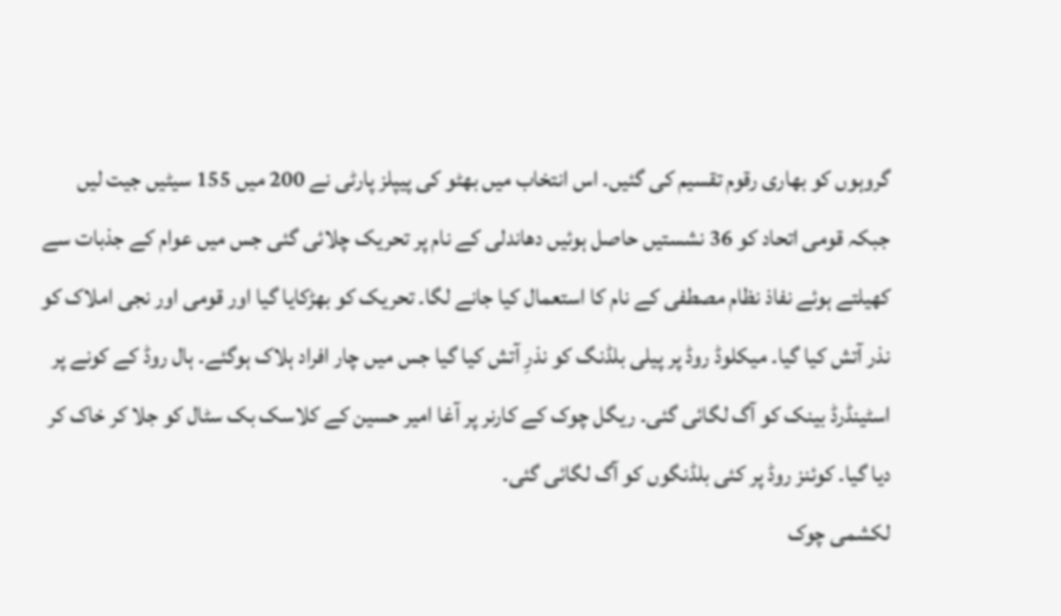گروہوں کو بھاری رقوم تقسیم کی گئیں۔ اس انتخاب میں بھٹو کی پیپلز پارٹی نے 200 میں 155 سیٹیں جیت لیں جبکہ قومی اتحاد کو 36 نشستیں حاصل ہوئیں دھاندلی کے نام پر تحریک چلائی گئی جس میں عوام کے جذبات سے کھیلتے ہوئے نفاذ نظام مصطفی کے نام کا استعمال کیا جانے لگا۔ تحریک کو بھڑکایا گیا اور قومی اور نجی املاک کو نذر آتش کیا گیا۔ میکلوڈ روڈ پر پیلی بلڈنگ کو نذرِ آتش کیا گیا جس میں چار افراد ہلاک ہوگئے۔ ہال روڈ کے کونے پر اسٹینڈرڈ بینک کو آگ لگائی گئی۔ ریگل چوک کے کارنر پر آغا امیر حسین کے کلاسک بک سٹال کو جلا کر خاک کر دیا گیا۔ کوئنز روڈ پر کئی بلڈنگوں کو آگ لگائی گئی۔
لکشمی چوک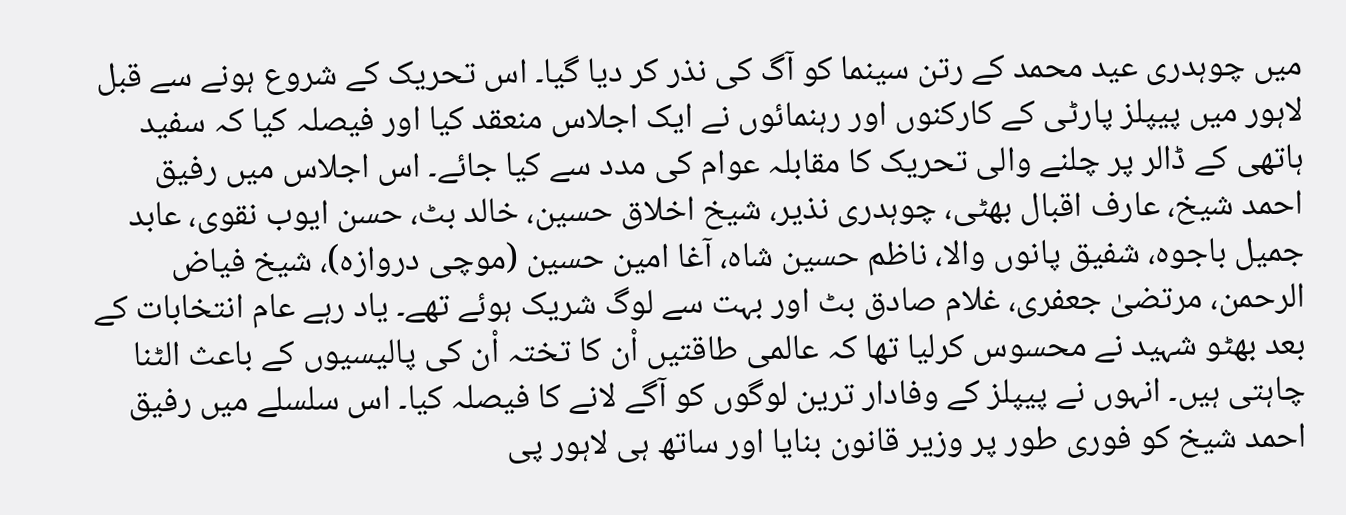میں چوہدری عید محمد کے رتن سینما کو آگ کی نذر کر دیا گیا۔ اس تحریک کے شروع ہونے سے قبل لاہور میں پیپلز پارٹی کے کارکنوں اور رہنمائوں نے ایک اجلاس منعقد کیا اور فیصلہ کیا کہ سفید ہاتھی کے ڈالر پر چلنے والی تحریک کا مقابلہ عوام کی مدد سے کیا جائے۔ اس اجلاس میں رفیق احمد شیخ، عارف اقبال بھٹی، چوہدری نذیر، شیخ اخلاق حسین، خالد بٹ، حسن ایوب نقوی، عابد جمیل باجوہ، شفیق پانوں والا، ناظم حسین شاہ، آغا امین حسین (موچی دروازہ)، شیخ فیاض الرحمن، مرتضیٰ جعفری، غلام صادق بٹ اور بہت سے لوگ شریک ہوئے تھے۔ یاد رہے عام انتخابات کے بعد بھٹو شہید نے محسوس کرلیا تھا کہ عالمی طاقتیں اْن کا تختہ اْن کی پالیسیوں کے باعث الٹنا چاہتی ہیں۔ انہوں نے پیپلز کے وفادار ترین لوگوں کو آگے لانے کا فیصلہ کیا۔ اس سلسلے میں رفیق احمد شیخ کو فوری طور پر وزیر قانون بنایا اور ساتھ ہی لاہور پی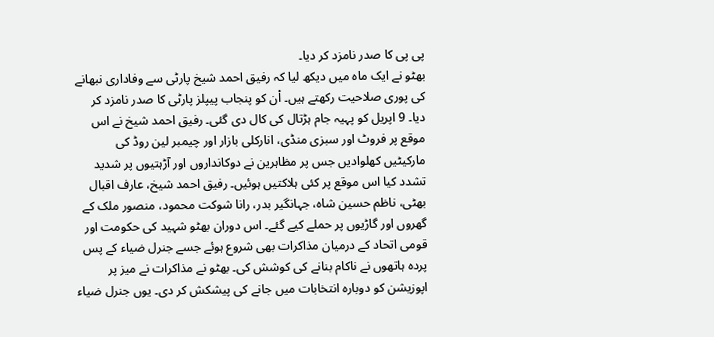پی پی کا صدر نامزد کر دیا۔
بھٹو نے ایک ماہ میں دیکھ لیا کہ رفیق احمد شیخ پارٹی سے وفاداری نبھانے کی پوری صلاحیت رکھتے ہیں۔ اْن کو پنجاب پیپلز پارٹی کا صدر نامزد کر دیا۔ 9 اپریل کو پہیہ جام ہڑتال کی کال دی گئی۔ رفیق احمد شیخ نے اس موقع پر فروٹ اور سبزی منڈی، انارکلی بازار اور چیمبر لین روڈ کی مارکیٹیں کھلوادیں جس پر مظاہرین نے دوکانداروں اور آڑہتیوں پر شدید تشدد کیا اس موقع پر کئی ہلاکتیں ہوئیں۔ رفیق احمد شیخ، عارف اقبال بھٹی، ناظم حسین شاہ، جہانگیر بدر، رانا شوکت محمود، منصور ملک کے گھروں اور گاڑیوں پر حملے کیے گئے۔ اس دوران بھٹو شہید کی حکومت اور قومی اتحاد کے درمیان مذاکرات بھی شروع ہوئے جسے جنرل ضیاء کے پس پردہ ہاتھوں نے ناکام بنانے کی کوشش کی۔ بھٹو نے مذاکرات نے میز پر اپوزیشن کو دوبارہ انتخابات میں جانے کی پیشکش کر دی۔ یوں جنرل ضیاء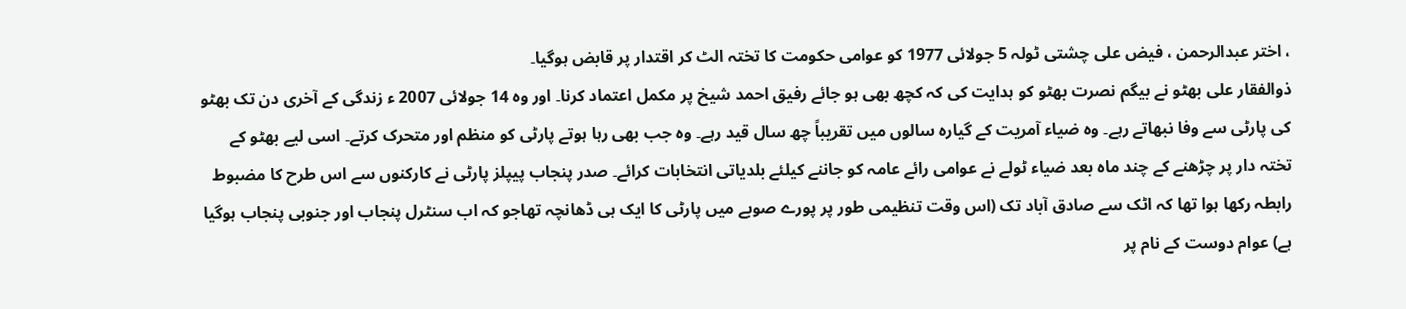، اختر عبدالرحمن ، فیض علی چشتی ٹولہ 5 جولائی 1977 کو عوامی حکومت کا تختہ الٹ کر اقتدار پر قابض ہوگیا۔
ذوالفقار علی بھٹو نے بیگم نصرت بھٹو کو ہدایت کی کہ کچھ بھی ہو جائے رفیق احمد شیخ پر مکمل اعتماد کرنا۔ اور وہ 14 جولائی 2007 ء زندگی کے آخری دن تک بھٹو کی پارٹی سے وفا نبھاتے رہے۔ وہ ضیاء آمریت کے گیارہ سالوں میں تقریباً چھ سال قید رہے۔ وہ جب بھی رہا ہوتے پارٹی کو منظم اور متحرک کرتے۔ اسی لیے بھٹو کے تختہ دار پر چڑھنے کے چند ماہ بعد ضیاء ٹولے نے عوامی رائے عامہ کو جاننے کیلئے بلدیاتی انتخابات کرائے۔ صدر پنجاب پیپلز پارٹی نے کارکنوں سے اس طرح کا مضبوط رابطہ رکھا ہوا تھا کہ اٹک سے صادق آباد تک (اس وقت تنظیمی طور پر پورے صوبے میں پارٹی کا ایک ہی ڈھانچہ تھاجو کہ اب سنٹرل پنجاب اور جنوبی پنجاب ہوگیا ہے) عوام دوست کے نام پر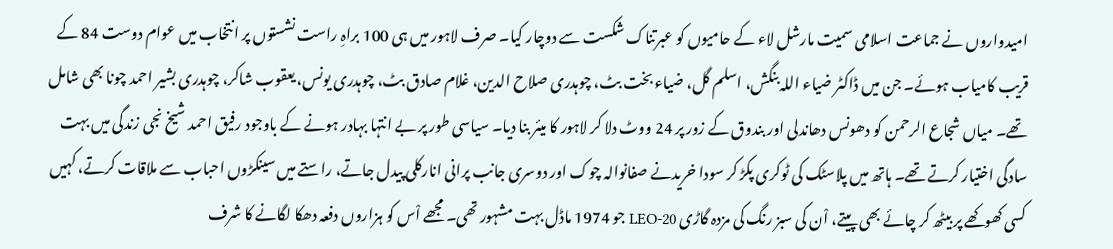امیدواروں نے جماعت اسلامی سمیت مارشل لاء کے حامیوں کو عبرتناک شکست سے دوچار کیا۔ صرف لاہور میں ہی 100 براہِ راست نشستوں پر انتخاب میں عوام دوست 84 کے قریب کامیاب ہوئے۔ جن میں ڈاکٹر ضیاء اللہ بنگش، اسلم گل، ضیاء بخت بٹ، چوہدری صلاح الدین، غلام صادق بٹ، چوہدری یونس، یعقوب شاکر، چوہدری بشیر احمد چونا بھی شامل تھے۔ میاں شجاع الرحمن کو دھونس دھاندلی اور بندوق کے زور پر 24 ووٹ دلا کر لاہور کا میئر بنا دیا۔ سیاسی طور پر بے انتہا بہادر ہونے کے باوجود رفیق احمد شیخ نجی زندگی میں بہت سادگی اختیار کرتے تھے۔ ہاتھ میں پلاسٹک کی ٹوکری پکڑ کر سودا خریدنے صفانوالہ چوک اور دوسری جانب پرانی انارکلی پیدل جاتے، راستے میں سینکڑوں احباب سے ملاقات کرتے، کہیں کسی کھوکھے پر بیٹھ کر چائے بھی پیتے، اْن کی سبز رنگ کی مزدہ گاڑی LEO-20 جو 1974 ماڈل بہت مشہور تھی۔ مجھے اْس کو ہزاروں دفعہ دھکا لگانے کا شرف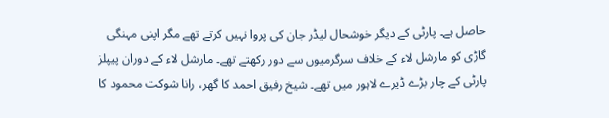حاصل ہے۔ پارٹی کے دیگر خوشحال لیڈر جان کی پروا نہیں کرتے تھے مگر اپنی مہنگی گاڑی کو مارشل لاء کے خلاف سرگرمیوں سے دور رکھتے تھے۔ مارشل لاء کے دوران پیپلز پارٹی کے چار بڑے ڈیرے لاہور میں تھے۔ شیخ رفیق احمد کا گھر، رانا شوکت محمود کا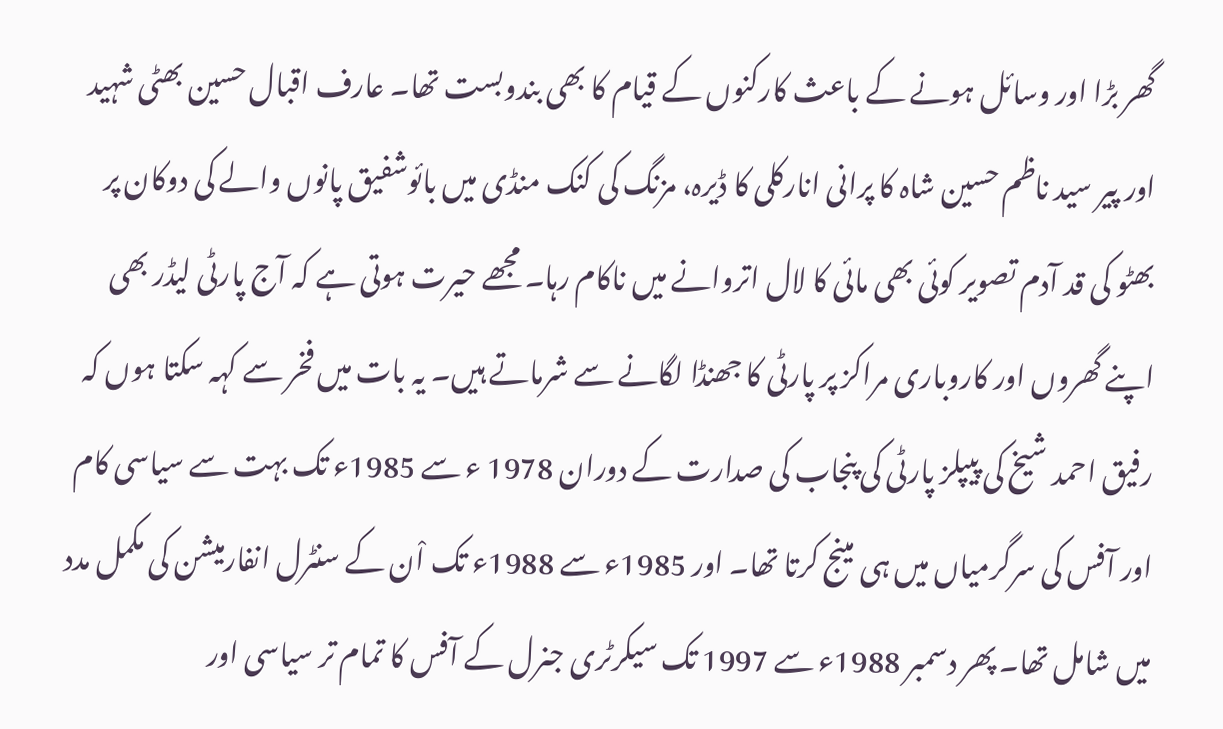گھر بڑا اور وسائل ہونے کے باعث کارکنوں کے قیام کا بھی بندوبست تھا۔ عارف اقبال حسین بھٹی شہید اور پیر سید ناظم حسین شاہ کا پرانی انارکلی کا ڈیرہ، مزنگ کی کنک منڈی میں بائوشفیق پانوں والے کی دوکان پر بھٹو کی قد آدم تصویر کوئی بھی مائی کا لال اتروانے میں ناکام رہا۔ مجھے حیرت ہوتی ہے کہ آج پارٹی لیڈر بھی اپنے گھروں اور کاروباری مراکز پر پارٹی کا جھنڈا لگانے سے شرماتے ہیں۔ یہ بات میں فخر سے کہہ سکتا ہوں کہ رفیق احمد شیخ کی پیپلز پارٹی کی پنجاب کی صدارت کے دوران 1978 ء سے 1985ء تک بہت سے سیاسی کام اور آفس کی سرگرمیاں میں ہی مینج کرتا تھا۔ اور 1985ء سے 1988ء تک اْن کے سنٹرل انفارمیشن کی مکمل مدد میں شامل تھا۔ پھر دسمبر 1988ء سے 1997 تک سیکرٹری جنرل کے آفس کا تمام تر سیاسی اور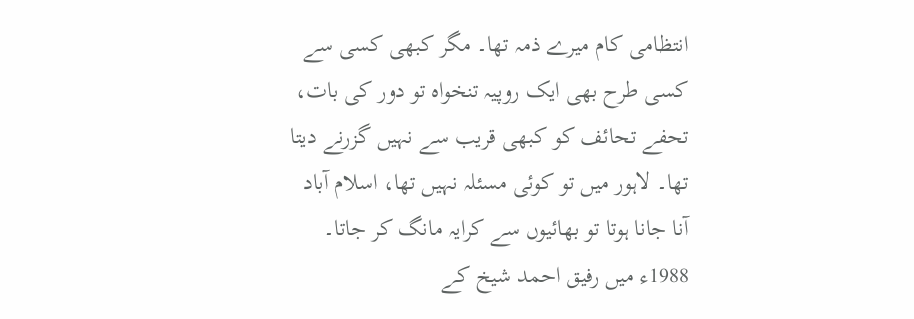انتظامی کام میرے ذمہ تھا۔ مگر کبھی کسی سے کسی طرح بھی ایک روپیہ تنخواہ تو دور کی بات، تحفے تحائف کو کبھی قریب سے نہیں گزرنے دیتا تھا۔ لاہور میں تو کوئی مسئلہ نہیں تھا، اسلام آباد آنا جانا ہوتا تو بھائیوں سے کرایہ مانگ کر جاتا۔ 1988ء میں رفیق احمد شیخ کے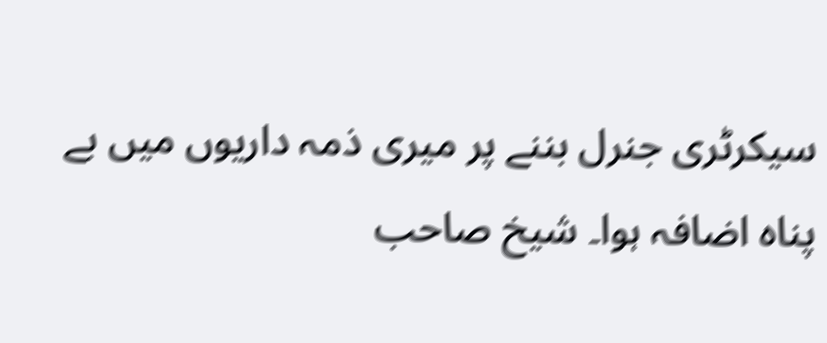سیکرٹری جنرل بننے پر میری ذمہ داریوں میں بے پناہ اضافہ ہوا۔ شیخ صاحب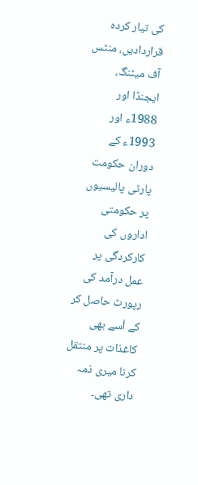کی تیار کردہ قراردادیں، منٹس آف میٹنگ، ایجنڈا اور 1988ء اور 1993ء کے دوران حکومت پارٹی پالیسیوں پر حکومتی اداروں کی کارکردگی پر عمل درآمد کی رپورٹ حاصل کر کے اْسے بھی کاغذات پر منتقل کرنا میری ذمہ داری تھی۔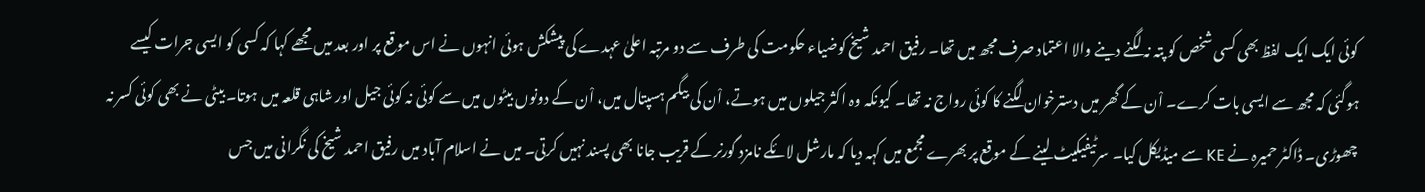کوئی ایک ایک لفظ بھی کسی شخص کو پتہ نہ لگنے دینے والا اعتماد صرف مجھ میں تھا۔ رفیق احمد شیخ کوضیاء حکومت کی طرف سے دو مرتبہ اعلیٰ عہدے کی پیشکش ہوئی انہوں نے اس موقع پر اور بعد میں مجھے کہا کہ کسی کو ایسی جرات کیسے ہوگئی کہ مجھ سے ایسی بات کرے۔ اْن کے گھر میں دسترخوان لگنے کا کوئی رواج نہ تھا۔ کیونکہ وہ اکثر جیلوں میں ہوتے، اْن کی بیگم ہسپتال میں، اْن کے دونوں بیٹوں میں سے کوئی نہ کوئی جیل اور شاہی قلعہ میں ہوتا۔ بیٹی نے بھی کوئی کسر نہ چھوڑی۔ ڈاکٹر حمیرہ نے KE سے میڈیکل کیا۔ سرٹیفیکیٹ لینے کے موقع پر بھرے مجمع میں کہہ دیا کہ مارشل لائکے نامزد گورنر کے قریب جانا بھی پسند نہیں کرتی۔ میں نے اسلام آباد میں رفیق احمد شیخ کی نگرانی میں جس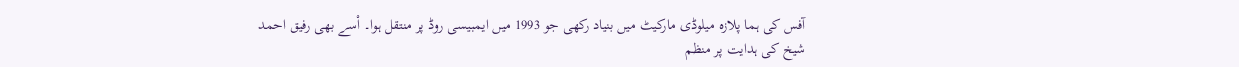آفس کی ہما پلازہ میلوڈی مارکیٹ میں بنیاد رکھی جو 1993 میں ایمبیسی روڈ پر منتقل ہوا۔ اْسے بھی رفیق احمد شیخ کی ہدایت پر منظم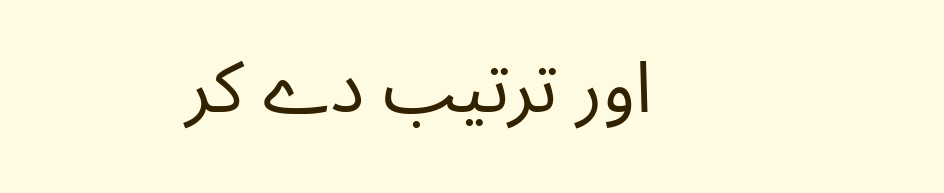اور ترتیب دے کر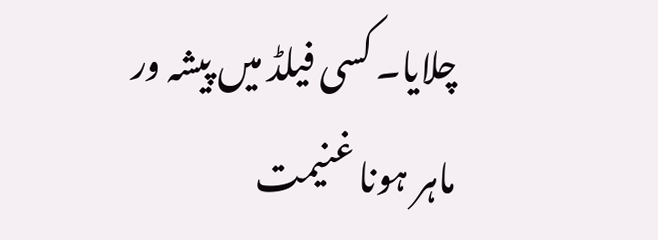چلایا۔ کسی فیلڈ میں پیشہ ور ماہر ہونا غنیمت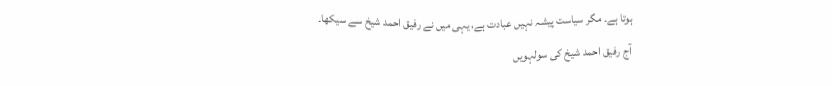ہوتا ہے۔ مگر سیاست پیشہ نہیں عبادت ہے، یہی میں نے رفیق احمد شیخ سے سیکھا۔
آج رفیق احمد شیخ کی سولہویں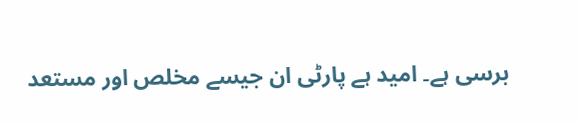برسی ہے۔ امید ہے پارٹی ان جیسے مخلص اور مستعد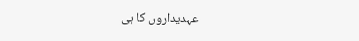عہدیداروں کا ہی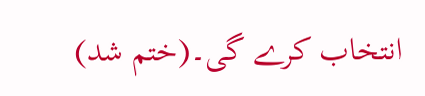انتخاب کرے گی۔(ختم شد)